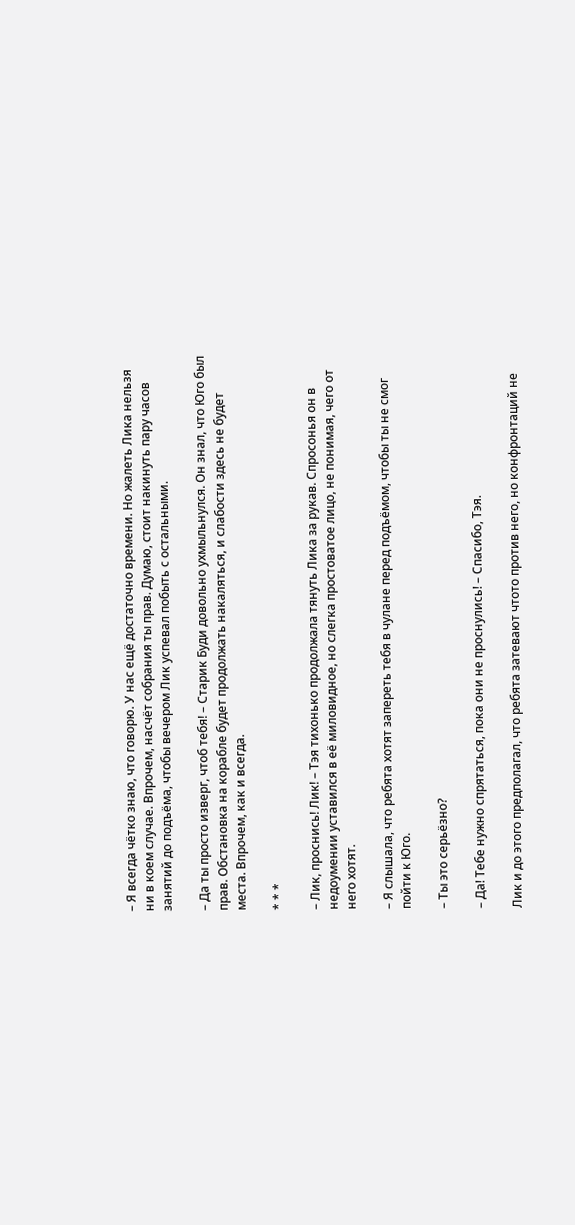– Я всегда чётко знаю, что говорю. У нас ещё достаточно времени. Но жалеть Лика нельзя ни в коем случае. Впрочем, насчёт собрания ты прав. Думаю, стоит накинуть пару часов занятий до подъёма, чтобы вечером Лик успевал побыть с остальными.

– Да ты просто изверг, чтоб тебя! – Старик Буди довольно ухмыльнулся. Он знал, что Юго был прав. Обстановка на корабле будет продолжать накаляться, и слабости здесь не будет места. Впрочем, как и всегда.

* * *

– Лик, проснись! Лик! – Тэя тихонько продолжала тянуть Лика за рукав. Спросонья он в недоумении уставился в её миловидное, но слегка простоватое лицо, не понимая, чего от него хотят.

– Я слышала, что ребята хотят запереть тебя в чулане перед подъёмом, чтобы ты не смог пойти к Юго.

– Ты это серьёзно?

– Да! Тебе нужно спрятаться, пока они не проснулись! – Спасибо, Тэя.

Лик и до этого предполагал, что ребята затевают чтото против него, но конфронтаций не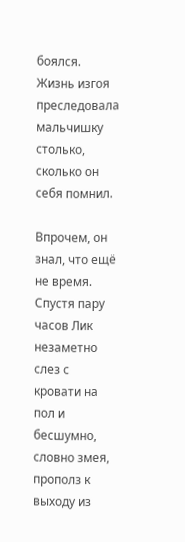боялся. Жизнь изгоя преследовала мальчишку столько, сколько он себя помнил.

Впрочем, он знал, что ещё не время. Спустя пару часов Лик незаметно слез с кровати на пол и бесшумно, словно змея, прополз к выходу из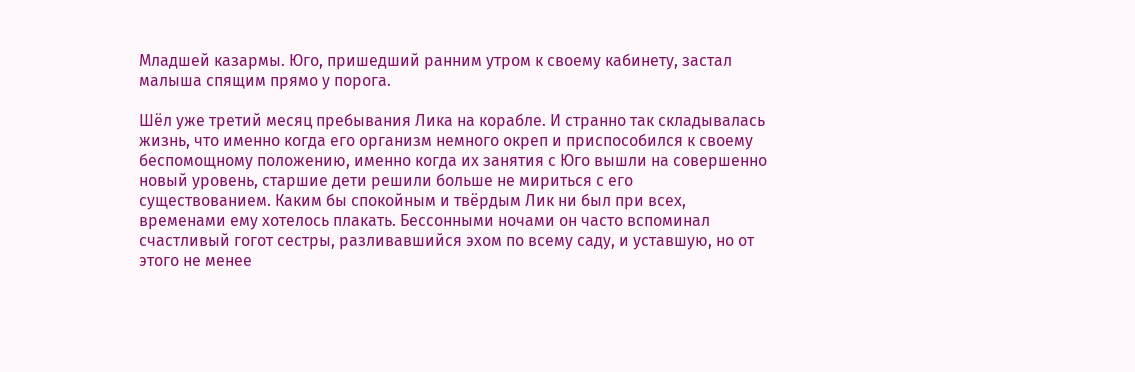Младшей казармы. Юго, пришедший ранним утром к своему кабинету, застал малыша спящим прямо у порога.

Шёл уже третий месяц пребывания Лика на корабле. И странно так складывалась жизнь, что именно когда его организм немного окреп и приспособился к своему беспомощному положению, именно когда их занятия с Юго вышли на совершенно новый уровень, старшие дети решили больше не мириться с его существованием. Каким бы спокойным и твёрдым Лик ни был при всех, временами ему хотелось плакать. Бессонными ночами он часто вспоминал счастливый гогот сестры, разливавшийся эхом по всему саду, и уставшую, но от этого не менее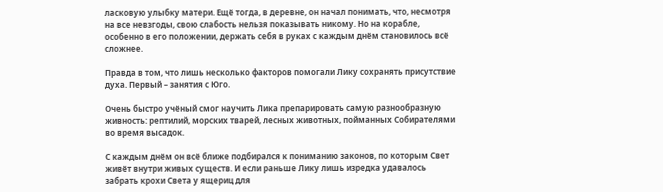ласковую улыбку матери. Ещё тогда, в деревне, он начал понимать, что, несмотря на все невзгоды, свою слабость нельзя показывать никому. Но на корабле, особенно в его положении, держать себя в руках с каждым днём становилось всё сложнее.

Правда в том, что лишь несколько факторов помогали Лику сохранять присутствие духа. Первый – занятия с Юго.

Очень быстро учёный смог научить Лика препарировать самую разнообразную живность: рептилий, морских тварей, лесных животных, пойманных Собирателями во время высадок.

С каждым днём он всё ближе подбирался к пониманию законов, по которым Свет живёт внутри живых существ. И если раньше Лику лишь изредка удавалось забрать крохи Света у ящериц для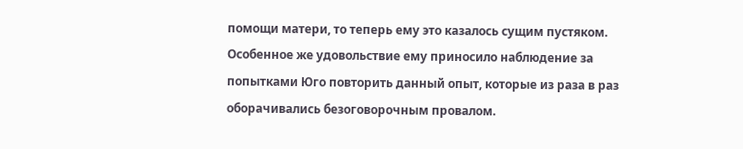помощи матери, то теперь ему это казалось сущим пустяком. Особенное же удовольствие ему приносило наблюдение за попытками Юго повторить данный опыт, которые из раза в раз оборачивались безоговорочным провалом.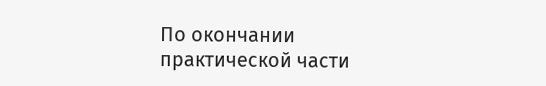По окончании практической части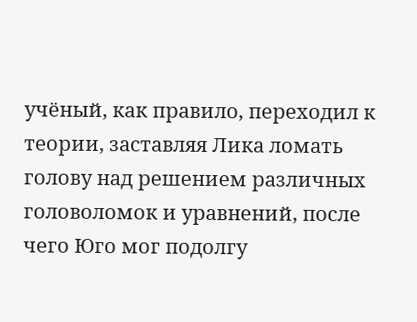учёный, как правило, переходил к теории, заставляя Лика ломать голову над решением различных головоломок и уравнений, после чего Юго мог подолгу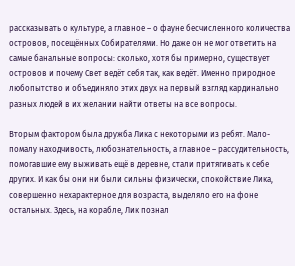рассказывать о культуре, а главное – о фауне бесчисленного количества островов, посещённых Собирателями. Но даже он не мог ответить на самые банальные вопросы: сколько, хотя бы примерно, существует островов и почему Свет ведёт себя так, как ведёт. Именно природное любопытство и объединяло этих двух на первый взгляд кардинально разных людей в их желании найти ответы на все вопросы.

Вторым фактором была дружба Лика с некоторыми из ребят. Мало-помалу находчивость, любознательность, а главное – рассудительность, помогавшие ему выживать ещё в деревне, стали притягивать к себе других. И как бы они ни были сильны физически, спокойствие Лика, совершенно нехарактерное для возраста, выделяло его на фоне остальных. Здесь, на корабле, Лик познал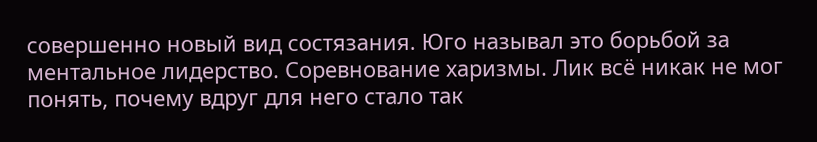совершенно новый вид состязания. Юго называл это борьбой за ментальное лидерство. Соревнование харизмы. Лик всё никак не мог понять, почему вдруг для него стало так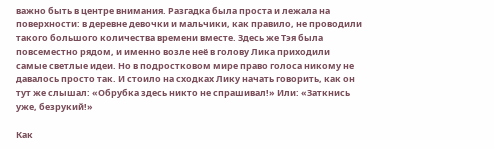важно быть в центре внимания. Разгадка была проста и лежала на поверхности: в деревне девочки и мальчики, как правило, не проводили такого большого количества времени вместе. Здесь же Тэя была повсеместно рядом, и именно возле неё в голову Лика приходили самые светлые идеи. Но в подростковом мире право голоса никому не давалось просто так. И стоило на сходках Лику начать говорить, как он тут же слышал: «Обрубка здесь никто не спрашивал!» Или: «Заткнись уже, безрукий!»

Как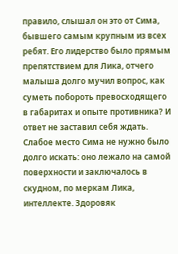правило, слышал он это от Сима, бывшего самым крупным из всех ребят. Его лидерство было прямым препятствием для Лика, отчего малыша долго мучил вопрос, как суметь побороть превосходящего в габаритах и опыте противника? И ответ не заставил себя ждать. Слабое место Сима не нужно было долго искать: оно лежало на самой поверхности и заключалось в скудном, по меркам Лика, интеллекте. Здоровяк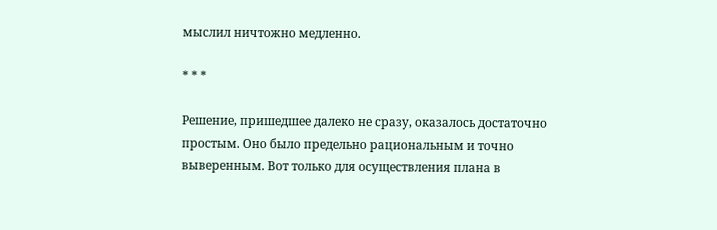мыслил ничтожно медленно.

* * *

Решение, пришедшее далеко не сразу, оказалось достаточно простым. Оно было предельно рациональным и точно выверенным. Вот только для осуществления плана в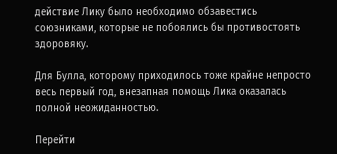действие Лику было необходимо обзавестись союзниками, которые не побоялись бы противостоять здоровяку.

Для Булла, которому приходилось тоже крайне непросто весь первый год, внезапная помощь Лика оказалась полной неожиданностью.

Перейти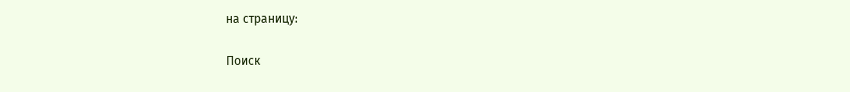на страницу:

Поиск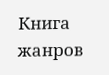Книга жанров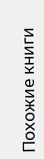Похожие книги